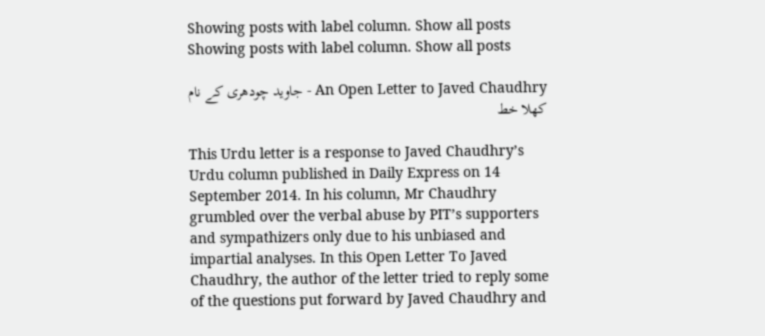Showing posts with label column. Show all posts
Showing posts with label column. Show all posts

An Open Letter to Javed Chaudhry - جاوید چودھری کے نام کھلا خط

This Urdu letter is a response to Javed Chaudhry’s Urdu column published in Daily Express on 14 September 2014. In his column, Mr Chaudhry grumbled over the verbal abuse by PIT’s supporters and sympathizers only due to his unbiased and impartial analyses. In this Open Letter To Javed Chaudhry, the author of the letter tried to reply some of the questions put forward by Javed Chaudhry and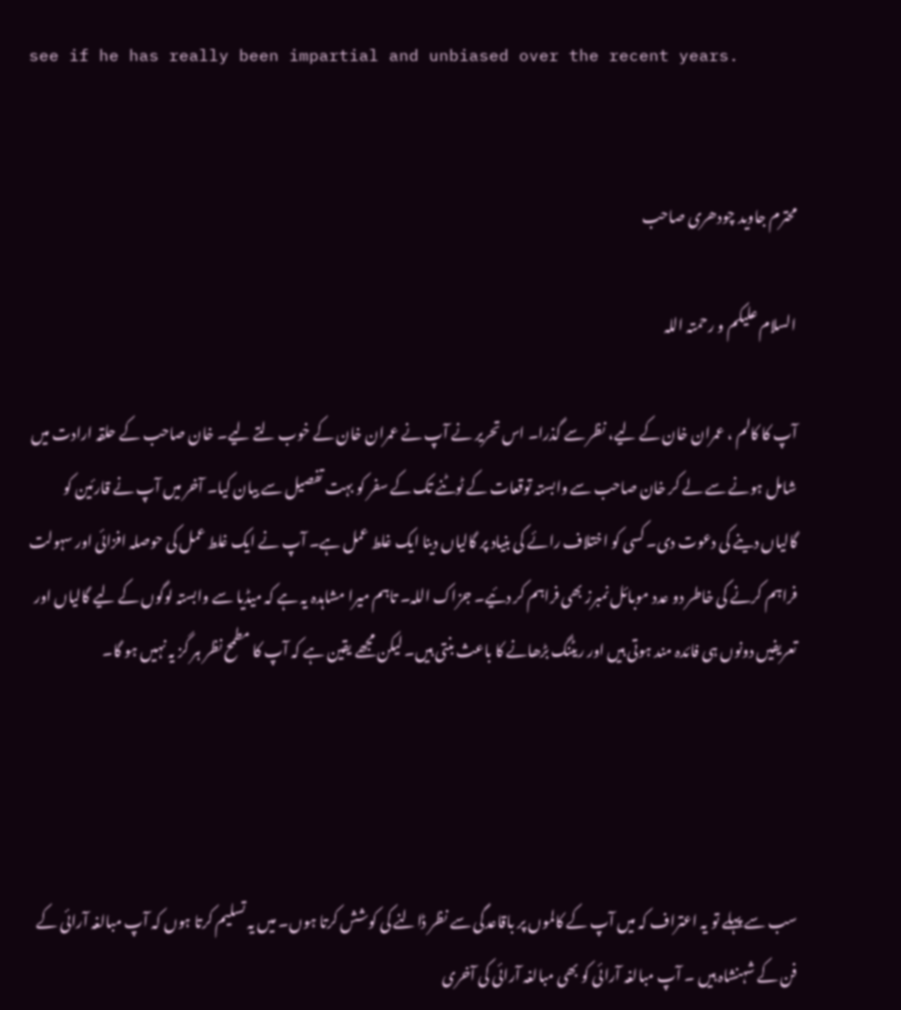see if he has really been impartial and unbiased over the recent years.


محترم جاوید چودھری صاحب

السلام علیکم و رحمتہ اللہ

آپ کا کالم ، عمران خان کے لیے، نظر سے گذرا۔ اس تحریر نے آپ نے عمران خان کے خوب لتے لیے۔ خان صاحب کے حلقہ ارادت میں شامل ہونے سے لے کر خان صاحب سے وابستہ توقعات کے ٹوٹنے تک کے سفر کو بہت تفصیل سے بیان کیا۔ آخر میں آپ نے قارئین کو گالیاں دینے کی دعوت دی۔ کسی کو اختلاف رائے کی بنیاد پر گالیاں دینا ایک غلط عمل ہے۔ آپ نے ایک غلط عمل کی حوصلہ افزائی اور سہولت فراہم کرنے کی خاطر دو عدد موبائل نمبرز بھی فراہم کر دئیے۔ جزاک اللہ۔ تاہم میرا مشاہدہ یہ ہے کہ میڈیا سے وابستہ لوگوں کے لیے گالیاں اور تعریفیں دونوں ہی فائدہ مند ہوتی ہیں اور ریٹنگ بڑھانے کا باعث بنتی ہیں۔ لیکن مجھے یقین ہے کہ آپ کا مطمح نظر ہر گز یہ نہیں ہو گا۔




سب سے پہلے تو یہ اعتراف کہ میں آپ کے کالموں پر باقاعدگی سے نظر ڈالنے کی کوشش کرتا ہوں۔ میں یہ تسلیم کرتا ہوں کہ آپ مبالغہ آرائی کے فن کے شہنشاہ ہیں ۔ آپ مبالغہ آرائی کو بھی مبالغہ آرائی کی آخری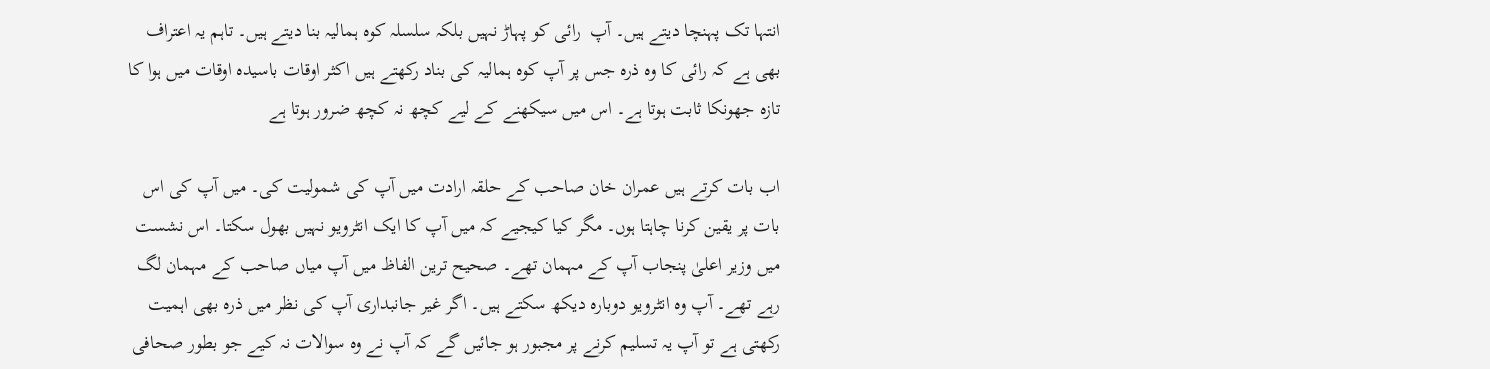انتہا تک پہنچا دیتے ہیں۔ آپ  رائی کو پہاڑ نہیں بلکہ سلسلہ کوہ ہمالیہ بنا دیتے ہیں۔ تاہم یہ اعتراف بھی ہے کہ رائی کا وہ ذرہ جس پر آپ کوہ ہمالیہ کی بناد رکھتے ہیں اکثر اوقات باسیدہ اوقات میں ہوا کا تازہ جھونکا ثابت ہوتا ہے۔ اس میں سیکھنے کے لیے کچھ نہ کچھ ضرور ہوتا ہے

اب بات کرتے ہیں عمران خان صاحب کے حلقہ ارادت میں آپ کی شمولیت کی۔ میں آپ کی اس بات پر یقین کرنا چاہتا ہوں۔ مگر کیا کیجیے کہ میں آپ کا ایک انٹرویو نہیں بھول سکتا۔ اس نشست میں وزیر اعلیٰ پنجاب آپ کے مہمان تھے۔ صحیح ترین الفاظ میں آپ میاں صاحب کے مہمان لگ رہے تھے۔ آپ وہ انٹرویو دوبارہ دیکھ سکتے ہیں۔ اگر غیر جانبداری آپ کی نظر میں ذرہ بھی اہمیت رکھتی ہے تو آپ یہ تسلیم کرنے پر مجبور ہو جائیں گے کہ آپ نے وہ سوالات نہ کیے جو بطور صحافی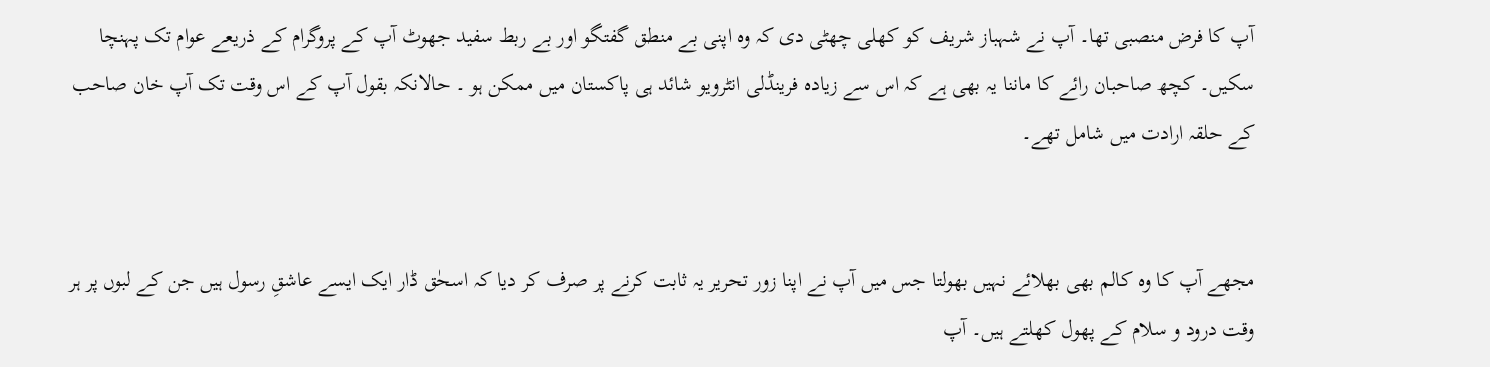آپ کا فرض منصبی تھا۔ آپ نے شہباز شریف کو کھلی چھٹی دی کہ وہ اپنی بے منطق گفتگو اور بے ربط سفید جھوٹ آپ کے پروگرام کے ذریعے عوام تک پہنچا سکیں۔ کچھ صاحبان رائے کا ماننا یہ بھی ہے کہ اس سے زیادہ فرینڈلی انٹرویو شائد ہی پاکستان میں ممکن ہو ۔ حالانکہ بقول آپ کے اس وقت تک آپ خان صاحب کے حلقہ ارادت میں شامل تھے۔


مجھے آپ کا وہ کالم بھی بھلائے نہیں بھولتا جس میں آپ نے اپنا زور تحریر یہ ثابت کرنے پر صرف کر دیا کہ اسحٰق ڈار ایک ایسے عاشقِ رسول ہیں جن کے لبوں پر ہر وقت درود و سلام کے پھول کھلتے ہیں۔ آپ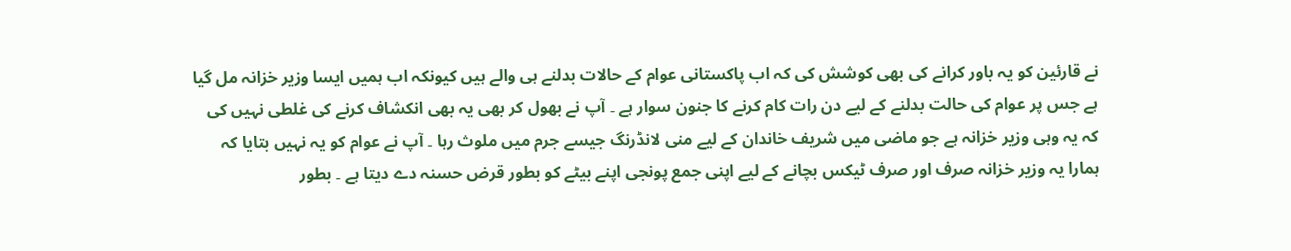نے قارئین کو یہ باور کرانے کی بھی کوشش کی کہ اب پاکستانی عوام کے حالات بدلنے ہی والے ہیں کیونکہ اب ہمیں ایسا وزیر خزانہ مل گیا ہے جس پر عوام کی حالت بدلنے کے لیے دن رات کام کرنے کا جنون سوار ہے ۔ آپ نے بھول کر بھی یہ بھی انکشاف کرنے کی غلطی نہیں کی کہ یہ وہی وزیر خزانہ ہے جو ماضی میں شریف خاندان کے لیے منی لانڈرنگ جیسے جرم میں ملوث رہا ۔ آپ نے عوام کو یہ نہیں بتایا کہ ہمارا یہ وزیر خزانہ صرف اور صرف ٹیکس بچانے کے لیے اپنی جمع پونجی اپنے بیٹے کو بطور قرض حسنہ دے دیتا ہے ۔ بطور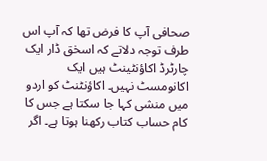صحافی آپ کا فرض تھا کہ آپ اس طرف توجہ دلاتے کہ اسحٰق ڈار ایک چارٹرڈ اکاؤنٹینٹ ہیں ایک اکانومسٹ نہیں۔ اکاؤنٹنٹ کو اردو میں منشی کہا جا سکتا ہے جس کا کام حساب کتاب رکھنا ہوتا ہے۔ اگر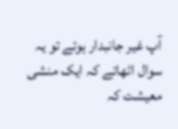آپ غیر جانبدار ہوتے تو یہ سوال اٹھاتے کہ ایک منشی معیشت کہ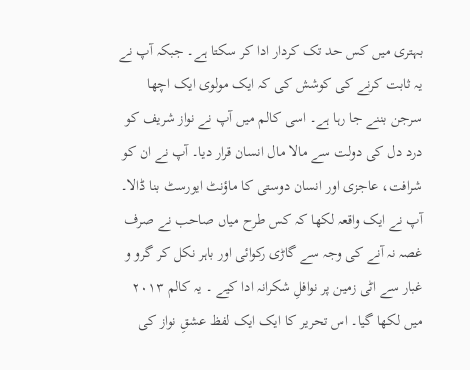بہتری میں کس حد تک کردار ادا کر سکتا ہے۔ جبکہ آپ نے یہ ثابت کرنے کی کوشش کی کہ ایک مولوی ایک اچھا سرجن بننے جا رہا ہے۔ اسی کالم میں آپ نے نواز شریف کو درد دل کی دولت سے مالا مال انسان قرار دیا۔ آپ نے ان کو شرافت، عاجزی اور انسان دوستی کا ماؤنٹ ایورسٹ بنا ڈالا۔ آپ نے ایک واقعہ لکھا کہ کس طرح میاں صاحب نے صرف غصہ نہ آنے کی وجہ سے گاڑی رکوائی اور باہر نکل کر گرو و غبار سے اٹی زمین پر نوافلِ شکرانہ ادا کیے ۔ یہ کالم ٢٠١٣ میں لکھا گیا۔ اس تحریر کا ایک ایک لفظ عشقِ نواز کی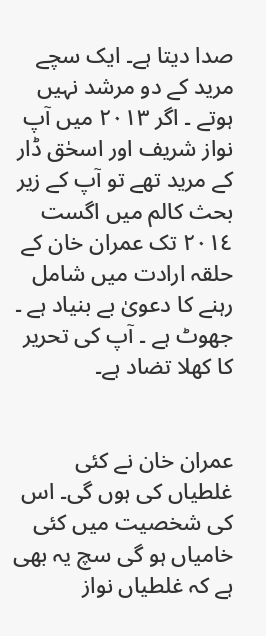صدا دیتا ہے۔ ایک سچے مرید کے دو مرشد نہیں ہوتے ۔ اگر ٢٠١٣ میں آپ نواز شریف اور اسحٰق ڈار کے مرید تھے تو آپ کے زیر بحث کالم میں اگست ٢٠١٤ تک عمران خان کے حلقہ ارادت میں شامل رہنے کا دعویٰ بے بنیاد ہے ۔ جھوٹ ہے ۔ آپ کی تحریر کا کھلا تضاد ہے۔


عمران خان نے کئی غلطیاں کی ہوں گی۔ اس کی شخصیت میں کئی خامیاں ہو گی سچ یہ بھی ہے کہ غلطیاں نواز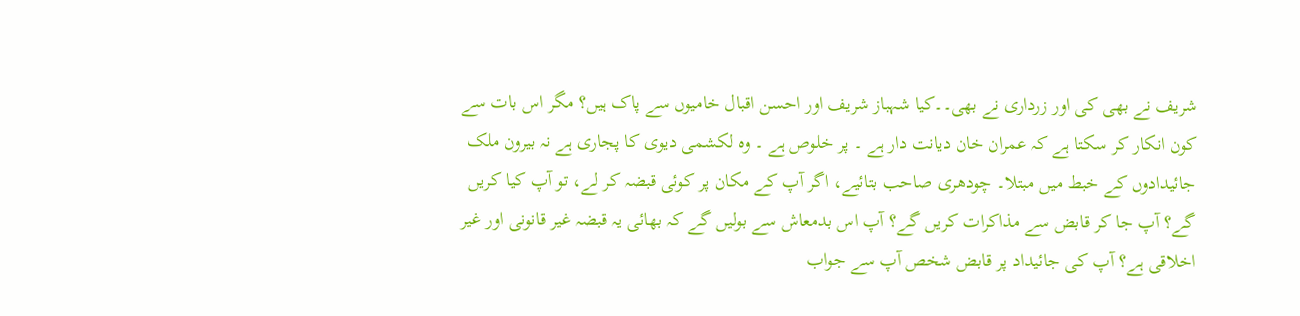شریف نے بھی کی اور زرداری نے بھی۔۔کیا شہباز شریف اور احسن اقبال خامیوں سے پاک ہیں؟ مگر اس بات سے کون انکار کر سکتا ہے کہ عمران خان دیانت دار ہے ۔ پر خلوص ہے ۔ وہ لکشمی دیوی کا پجاری ہے نہ بیرون ملک جائیدادوں کے خبط میں مبتلا۔ چودھری صاحب بتائیے، اگر آپ کے مکان پر کوئی قبضہ کر لے، تو آپ کیا کریں گے؟ آپ جا کر قابض سے مذاکرات کریں گے؟ آپ اس بدمعاش سے بولیں گے کہ بھائی یہ قبضہ غیر قانونی اور غیر اخلاقی ہے؟ آپ کی جائیداد پر قابض شخص آپ سے جواب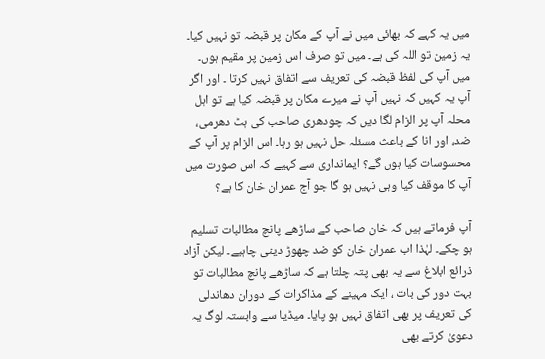میں یہ کہے کہ بھائی میں نے آپ کے مکان پر قبضہ تو نہیں کیا۔ یہ زمین تو اللہ کی ہے۔ میں تو صرف اس زمین پر مقیم ہوں۔ میں آپ کی لفظ قبضہ کی تعریف سے اتفاق نہیں کرتا ۔ اور اگر آپ یہ کہیں کہ نہیں آپ نے میرے مکان پر قبضہ کیا ہے تو اہل محلہ آپ پر الزام لگا دیں کہ چودھری صاحب کی ہٹ دھرمی، ضد، اور انا کے باعث مسئلہ حل نہیں ہو رہا۔ اس الزام پر آپ کے محسوسات کیا ہوں گے؟ ایمانداری سے کہیے کہ اس صورت میں آپ کا موقف کیا وہی نہیں ہو گا جو آج عمران خان کا ہے؟

آپ فرماتے ہیں کہ خان صاحب کے ساڑھے پانچ مطالبات تسلیم ہو چکے۔ لہٰذا اب عمران خان کو ضد چھوڑ دینی چاہیے۔ لیکن آزاد ذرائع ابلاغ سے یہ بھی پتہ چلتا ہے کہ ساڑھے پانچ مطالبات تو بہت دور کی بات ، ایک مہینے کے مذاکرات کے دوران دھاندلی کی تعریف پر بھی اتفاق نہیں ہو پایا۔ میڈیا سے وابستہ لوگ یہ دعویٰ کرتے بھی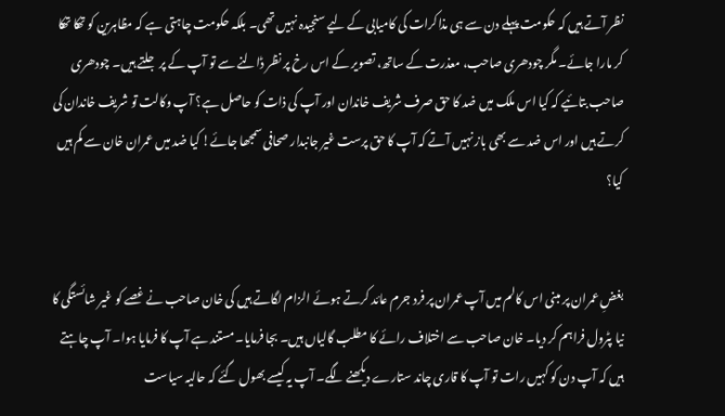نظر آتے ہیں کہ حکومت پہلے دن سے ہی مذاکرات کی کامیابی کے لیے سنجیدہ نہیں تھی۔ بلکہ حکومت چاہتی ہے کہ مظاہرین کو تھکا تھکا کر مارا جائے۔ مگر چودھری صاحب، معذرت کے ساتھ، تصویر کے اس رخ پر نظر ڈالنے سے تو آپ کے پر جلتے ہیں۔ چودھری صاحب بتائیے کہ کیا اس ملک میں ضد کا حق صرف شریف خاندان اور آپ کی ذات کو حاصل ہے؟ آپ وکالت تو شریف خاندان کی کرتے ہیں اور اس ضد سے بھی باز نہیں آتے کہ آپ کا حق پرست غیر جانبدار صحافی سمجھا جائے! کیا ضد میں عمران خان سے کم ہیں کیا؟


بغضِ عمران پر مبنی اس کالم میں آپ عمران پر فرد جرم عائد کرتے ہوئے الزام لگاتے ہیں کی خان صاحب نے غصے کو غیر شائستگی کا نیا پٹرول فراہم کر دیا۔ خان صاحب سے اختلاف رائے کا مطلب گالیاں ہیں۔ بجا فرمایا۔ مستند ہے آپ کا فرمایا ہوا۔ آپ چاہتے ہیں کہ آپ دن کو کہیں رات تو آپ کا قاری چاند ستارے دیکھنے لگے۔ آپ یہ کیسے بھول گئے کہ حالیہ سیاست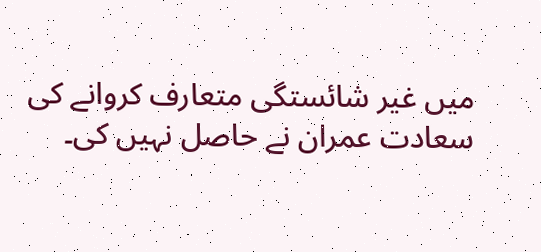میں غیر شائستگی متعارف کروانے کی سعادت عمران نے حاصل نہیں کی۔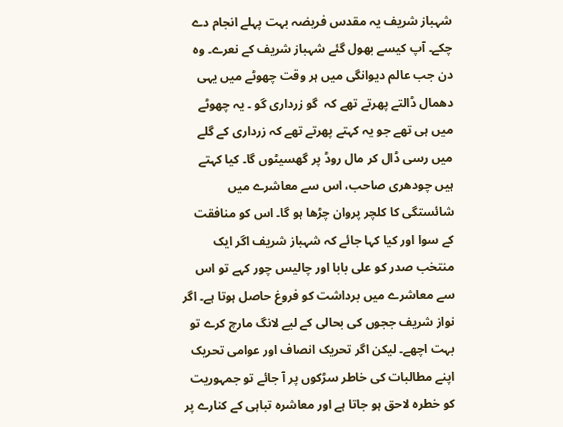شہباز شریف یہ مقدس فریضہ بہت پہلے انجام دے چکے۔ آپ کیسے بھول گئے شہباز شریف کے نعرے۔ وہ دن جب عالم دیوانگی میں ہر وقت چھوٹے میں یہی دھمال ڈالتے پھرتے تھے کہ  گو زرداری گو ۔ یہ چھوٹے میں ہی تھے جو یہ کہتے پھرتے تھے کہ زرداری کے گلے میں رسی ڈال کر مال روڈ پر گھسیٹوں گا۔ کیا کہتے ہیں چودھری صاحب، اس سے معاشرے میں شائستگی کا کلچر پروان چڑھا ہو گا۔ اس کو منافقت کے سوا اور کیا کہا جائے کہ شہباز شریف اگر ایک منتخب صدر کو علی بابا اور چالیس چور کہے تو اس سے معاشرے میں برداشت کو فروغ حاصل ہوتا ہے۔ اگر نواز شریف ججوں کی بحالی کے لیے لانگ مارچ کرے تو بہت اچھے۔ لیکن اگر تحریک انصاف اور عوامی تحریک اپنے مطالبات کی خاطر سڑکوں پر آ جائے تو جمہوریت کو خطرہ لاحق ہو جاتا ہے اور معاشرہ تباہی کے کنارے پر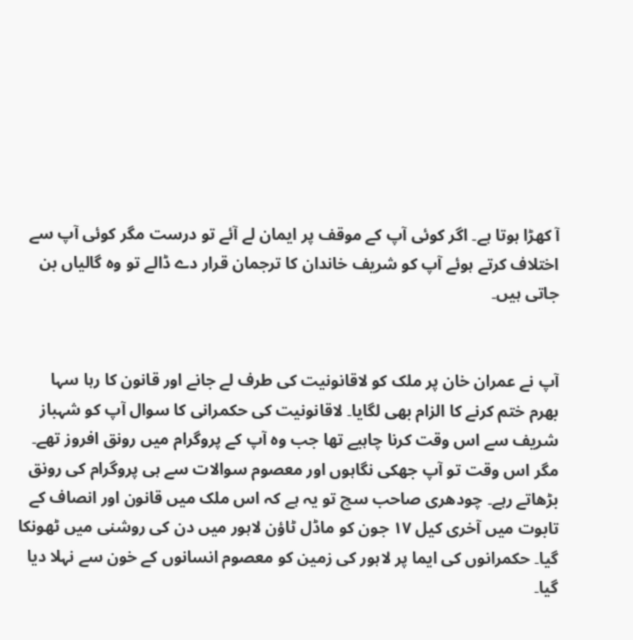آ کھڑا ہوتا ہے۔ اگر کوئی آپ کے موقف پر ایمان لے آئے تو درست مگر کوئی آپ سے اختلاف کرتے ہوئے آپ کو شریف خاندان کا ترجمان قرار دے ڈالے تو وہ گالیاں بن جاتی ہیں۔


آپ نے عمران خان پر ملک کو لاقانونیت کی طرف لے جانے اور قانون کا رہا سہا بھرم ختم کرنے کا الزام بھی لگایا۔ لاقانونیت کی حکمرانی کا سوال آپ کو شہباز شریف سے اس وقت کرنا چاہیے تھا جب وہ آپ کے پروگرام میں رونق افروز تھے۔ مگر اس وقت تو آپ جھکی نگاہوں اور معصوم سوالات سے ہی پروگرام کی رونق بڑھاتے رہے۔ چودھری صاحب سچ تو یہ ہے کہ اس ملک میں قانون اور انصاف کے تابوت میں آخری کیل ١٧ جون کو ماڈل ٹاؤن لاہور میں دن کی روشنی میں ٹھونکا گیا۔ حکمرانوں کی ایما پر لاہور کی زمین کو معصوم انسانوں کے خون سے نہلا دیا گیا۔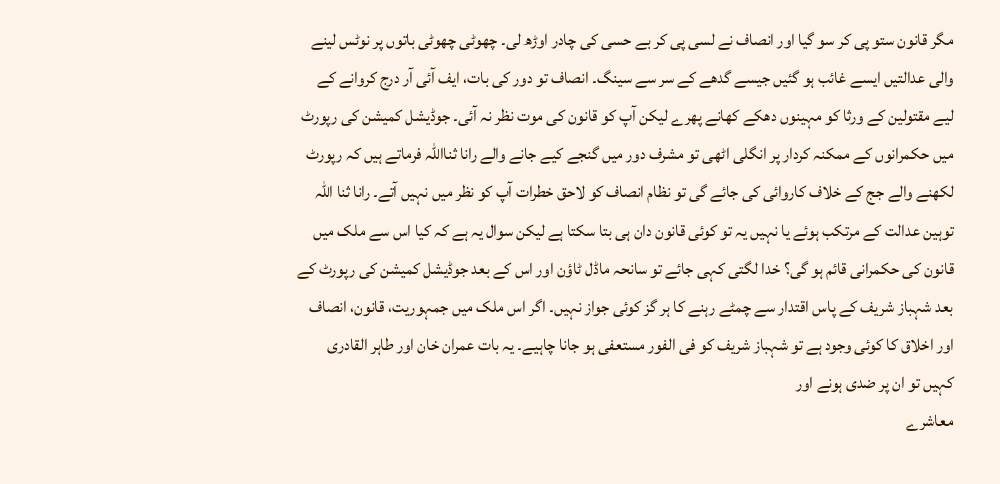مگر قانون ستو پی کر سو گیا اور انصاف نے لسی پی کر بے حسی کی چادر اوڑھ لی۔ چھوٹی چھوٹی باتوں پر نوٹس لینے والی عدالتیں ایسے غائب ہو گئیں جیسے گدھے کے سر سے سینگ۔ انصاف تو دور کی بات، ایف آئی آر درج کروانے کے لیے مقتولین کے ورثا کو مہینوں دھکے کھانے پھرے لیکن آپ کو قانون کی موت نظر نہ آئی۔ جوڈیشل کمیشن کی رپورٹ میں حکمرانوں کے ممکنہ کردار پر انگلی اٹھی تو مشرف دور میں گنجے کیے جانے والے رانا ثنااللہ فرماتے ہیں کہ رپورٹ لکھنے والے جج کے خلاف کاروائی کی جائے گی تو نظام انصاف کو لاحق خطرات آپ کو نظر میں نہیں آتے۔ رانا ثنا اللہ توہین عدالت کے مرتکب ہوئے یا نہیں یہ تو کوئی قانون دان ہی بتا سکتا ہے لیکن سوال یہ ہے کہ کیا اس سے ملک میں قانون کی حکمرانی قائم ہو گی؟ خدا لگتی کہی جائے تو سانحہ ماڈل ٹاؤن اور اس کے بعد جوڈیشل کمیشن کی رپورٹ کے بعد شہباز شریف کے پاس اقتدار سے چمٹے رہنے کا ہر گز کوئی جواز نہیں۔ اگر اس ملک میں جمہوریت، قانون، انصاف اور اخلاق کا کوئی وجود ہے تو شہباز شریف کو فی الفور مستعفی ہو جانا چاہیے۔ یہ بات عمران خان اور طاہر القادری کہیں تو ان پر ضدی ہونے اور
معاشرے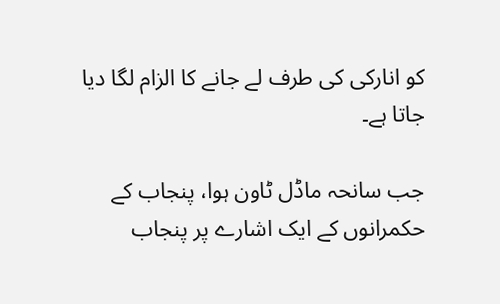کو انارکی کی طرف لے جانے کا الزام لگا دیا جاتا ہے۔

جب سانحہ ماڈل ٹاون ہوا، پنجاب کے حکمرانوں کے ایک اشارے پر پنجاب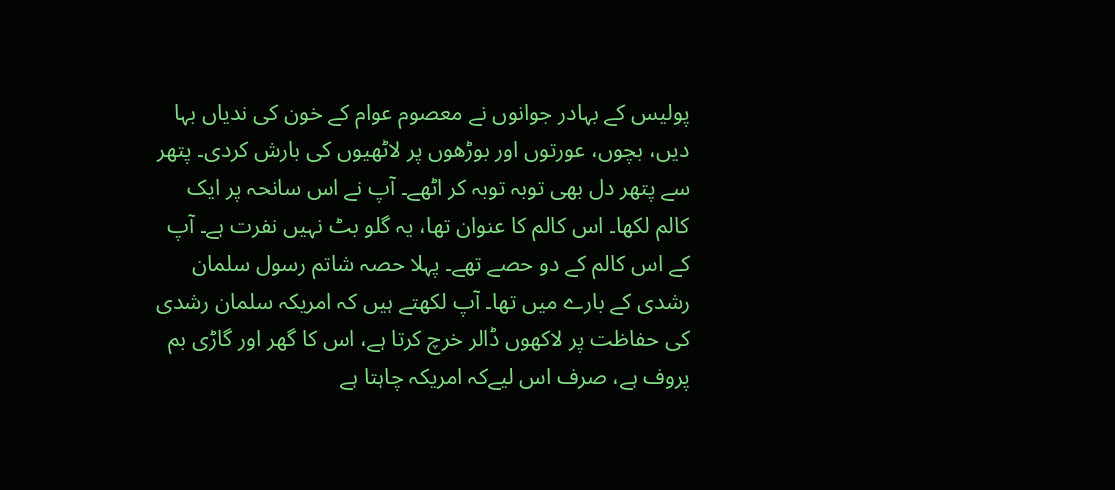پولیس کے بہادر جوانوں نے معصوم عوام کے خون کی ندیاں بہا دیں، بچوں، عورتوں اور بوڑھوں پر لاٹھیوں کی بارش کردی۔ پتھر سے پتھر دل بھی توبہ توبہ کر اٹھے۔ آپ نے اس سانحہ پر ایک کالم لکھا۔ اس کالم کا عنوان تھا، یہ گلو بٹ نہیں نفرت ہے۔ آپ کے اس کالم کے دو حصے تھے۔ پہلا حصہ شاتم رسول سلمان رشدی کے بارے میں تھا۔ آپ لکھتے ہیں کہ امریکہ سلمان رشدی کی حفاظت پر لاکھوں ڈالر خرچ کرتا ہے، اس کا گھر اور گاڑی بم پروف ہے، صرف اس لیےکہ امریکہ چاہتا ہے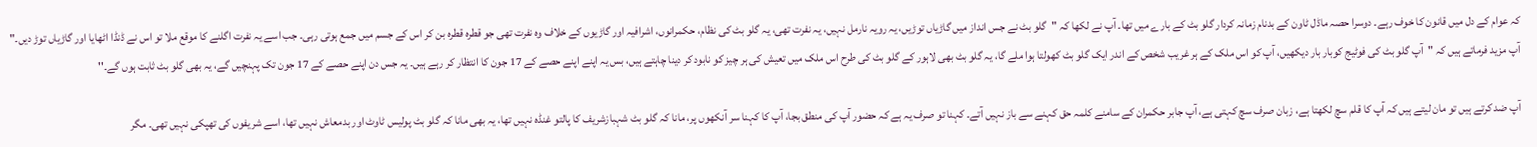کہ عوام کے دل میں قانون کا خوف رہے۔ دوسرا حصہ ماڈل ٹاون کے بدنام زمانہ کردار گلو بٹ کے بارے میں تھا۔ آپ نے لکھا کہ "گلو بٹ نے جس انداز میں گاڑیاں توڑیں، یہ رویہ نارمل نہیں، یہ نفرت تھی، یہ گلو بٹ کی نظام، حکمرانوں، اشرافیہ اور گاڑیوں کے خلاف وہ نفرت تھی جو قطرہ قطرہ بن کر اس کے جسم میں جمع ہوتی رہی۔ جب اسے یہ نفرت اگلنے کا موقع ملا تو اس نے ڈنڈا اٹھایا اور گاڑیاں توڑ دیں۔" آپ مزید فرماتے ہیں کہ "آپ گلو بٹ کی فوٹیج کوبار بار دیکھیں، آپ کو اس ملک کے ہر غریب شخص کے اندر ایک گلو بٹ کھولتا ہوا ملے گا، یہ گلو بٹ بھی لاہور کے گلو بٹ کی طرح اس ملک میں تعیش کی ہر چیز کو نابود کر دینا چاہتے ہیں، بس یہ اپنے اپنے حصے کے 17 جون کا انتظار کر رہے ہیں۔ یہ جس دن اپنے حصے کے 17 جون تک پہنچیں گے، یہ بھی گلو بٹ ثابت ہوں گے۔''

آپ ضد کرتے ہیں تو مان لیتے ہیں کہ آپ کا قلم سچ لکھتا ہے، زبان صرف سچ کہتی ہے، آپ جابر حکمران کے سامنے کلمہ حق کہنے سے باز نہیں آتے۔ کہنا تو صرف یہ ہے کہ حضور آپ کی منطق بجا، آپ کا کہنا سر آنکھوں پر، مانا کہ گلو بٹ شہبازشریف کا پالتو غنڈہ نہیں تھا، یہ بھی مانا کہ گلو بٹ پولیس ٹاوٹ اور بدمعاش نہیں تھا، اسے شریفوں کی تھپکی نہیں تھی۔ مگر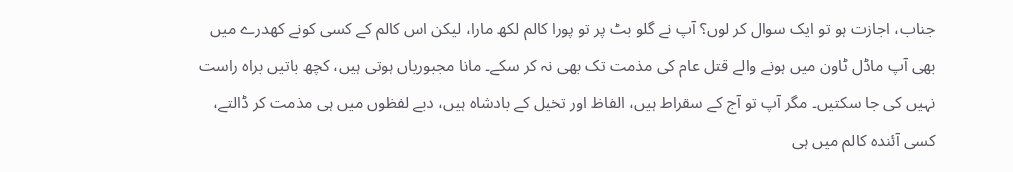جناب، اجازت ہو تو ایک سوال کر لوں؟ آپ نے گلو بٹ پر تو پورا کالم لکھ مارا، لیکن اس کالم کے کسی کونے کھدرے میں بھی آپ ماڈل ٹاون میں ہونے والے قتل عام کی مذمت تک بھی نہ کر سکے۔ مانا مجبوریاں ہوتی ہیں، کچھ باتیں براہ راست نہیں کی جا سکتیں۔ مگر آپ تو آج کے سقراط ہیں، الفاظ اور تخیل کے بادشاہ ہیں، دبے لفظوں میں ہی مذمت کر ڈالتے، کسی آئندہ کالم میں ہی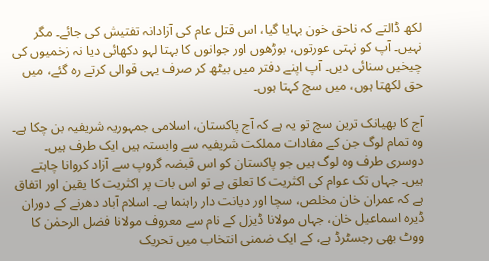لکھ ڈالتے کہ ناحق خون بہایا گیا، اس قتل عام کی آزادانہ تفتیش کی جائے۔ مگر نہیں۔ آپ کو نہتی عورتوں، بوڑھوں اور جوانوں کا بہتا لہو دکھائی دیا نہ زخمیوں کی چیخیں سنائی دیں۔ آپ اپنے دفتر میں بیٹھ کر صرف یہی قوالی کرتے رہ گئے، میں حق لکھتا ہوں، میں سچ کہتا ہوں۔

آج کا بھیانک ترین سچ تو یہ ہے کہ آج پاکستان، اسلامی جمہوریہ شریفیہ بن چکا ہے۔ وہ تمام لوگ جن کے مفادات مملکت شریفیہ سے وابستہ ہیں ایک طرف ہیں۔ دوسری طرف وہ لوگ ہیں جو پاکستان کو اس قبضہ گروپ سے آزاد کروانا چاہتے ہیں۔ جہاں تک عوام کی اکثریت کا تعلق ہے تو اس بات پر اکثریت کا یقین اور اتفاق ہے کہ عمران خان مخلص، سچا اور دیانت دار راہنما ہے۔ اسلام آباد دھرنے کے دوران ڈیرہ اسماعیل خان، جہاں مولانا ڈیزل کے نام سے معروف مولانا فضل الرحمٰن کا ووٹ بھی رجسٹرڈ ہے، کے ایک ضمنی انتخاب میں تحریک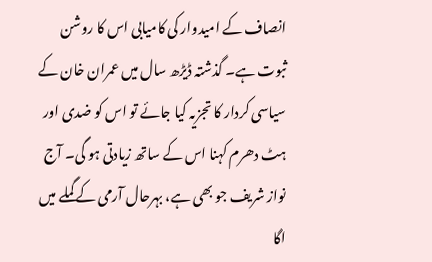انصاف کے امیدوار کی کامیابی اس کا روشن ثبوت ہے۔ گذشتہ ڈیڑھ سال میں عمران خان کے سیاسی کردار کا تجزیہ کیا جائے تو اس کو ضدی اور ہٹ دھرم کہنا اس کے ساتھ زیادتی ہو گی۔ آج نواز شریف جو بھی ہے، بہرحال آرمی کے گملے میں اگا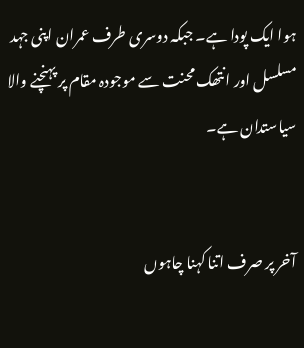ہوا ایک پودا ہے۔ جبکہ دوسری طرف عمران اپنی جہد مسلسل اور انتھک محنت سے موجودہ مقام پر پہنچنے والا سیاستدان ہے۔


آخر پر صرف اتنا کہنا چاہوں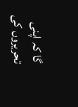گا کہ اپنی تحریروں کی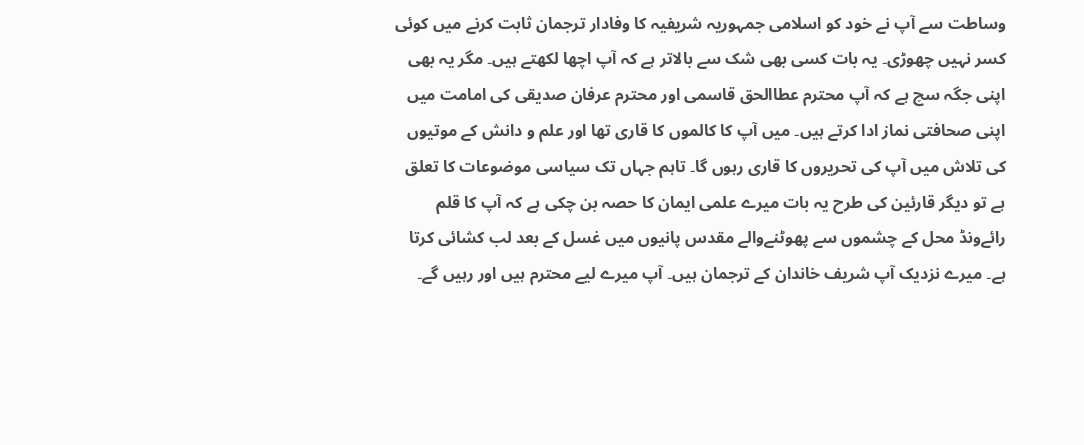وساطت سے آپ نے خود کو اسلامی جمہوریہ شریفیہ کا وفادار ترجمان ثابت کرنے میں کوئی کسر نہیں چھوڑی۔ یہ بات کسی بھی شک سے بالاتر ہے کہ آپ اچھا لکھتے ہیں۔ مگر یہ بھی اپنی جگہ سچ ہے کہ آپ محترم عطاالحق قاسمی اور محترم عرفان صدیقی کی امامت میں اپنی صحافتی نماز ادا کرتے ہیں۔ میں آپ کا کالموں کا قاری تھا اور علم و دانش کے موتیوں کی تلاش میں آپ کی تحریروں کا قاری رہوں گا۔ تاہم جہاں تک سیاسی موضوعات کا تعلق ہے تو دیگر قارئین کی طرح یہ بات میرے علمی ایمان کا حصہ بن چکی ہے کہ آپ کا قلم رائےونڈ محل کے چشموں سے پھوٹنےوالے مقدس پانیوں میں غسل کے بعد لب کشائی کرتا ہے۔ میرے نزدیک آپ شریف خاندان کے ترجمان ہیں۔ آپ میرے لیے محترم ہیں اور رہیں گے۔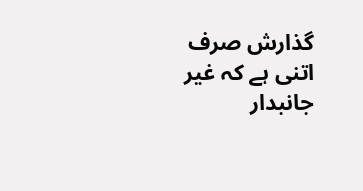گذارش صرف اتنی ہے کہ غیر جانبدار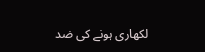لکھاری ہونے کی ضد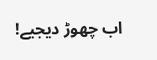اب چھوڑ دیجیے!